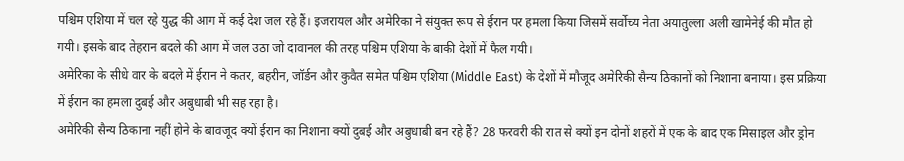पश्चिम एशिया में चल रहे युद्ध की आग में कई देश जल रहे हैं। इजरायल और अमेरिका ने संयुक्त रूप से ईरान पर हमला किया जिसमें सर्वोच्य नेता अयातुल्ला अली खामेनेई की मौत हो गयी। इसके बाद तेहरान बदले की आग में जल उठा जो दावानल की तरह पश्चिम एशिया के बाकी देशों में फैल गयी।
अमेरिका के सीधे वार के बदले में ईरान ने कतर, बहरीन, जॉर्डन और कुवैत समेत पश्चिम एशिया (Middle East) के देशों में मौजूद अमेरिकी सैन्य ठिकानों को निशाना बनाया। इस प्रक्रिया में ईरान का हमला दुबई और अबुधाबी भी सह रहा है।
अमेरिकी सैन्य ठिकाना नहीं होने के बावजूद क्यों ईरान का निशाना क्यों दुबई और अबुधाबी बन रहे हैं? 28 फरवरी की रात से क्यों इन दोनों शहरों में एक के बाद एक मिसाइल और ड्रोन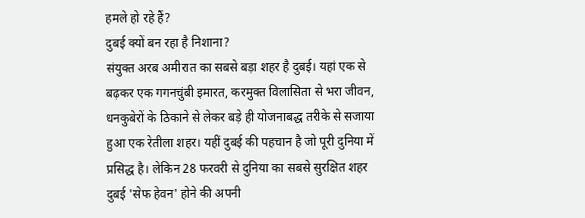हमले हो रहे हैं?
दुबई क्यों बन रहा है निशाना?
संयुक्त अरब अमीरात का सबसे बड़ा शहर है दुबई। यहां एक से बढ़कर एक गगनचुंबी इमारत, करमुक्त विलासिता से भरा जीवन, धनकुबेरों के ठिकाने से लेकर बड़े ही योजनाबद्ध तरीके से सजाया हुआ एक रेतीला शहर। यहीं दुबई की पहचान है जो पूरी दुनिया में प्रसिद्ध है। लेकिन 28 फरवरी से दुनिया का सबसे सुरक्षित शहर दुबई 'सेफ हेवन' होने की अपनी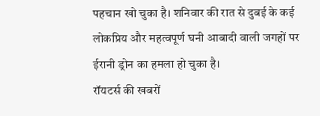पहचान खो चुका है। शनिवार की रात से दुबई के कई लोकप्रिय और महत्वपूर्ण घनी आबादी वाली जगहों पर ईरानी ड्रोन का हमला हो चुका है।
रॉयटर्स की खबरों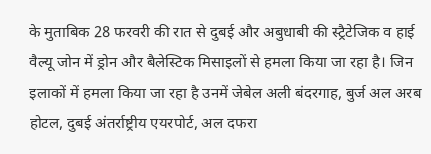के मुताबिक 28 फरवरी की रात से दुबई और अबुधाबी की स्ट्रैटेजिक व हाई वैल्यू जोन में ड्रोन और बैलेस्टिक मिसाइलों से हमला किया जा रहा है। जिन इलाकों में हमला किया जा रहा है उनमें जेबेल अली बंदरगाह, बुर्ज अल अरब होटल, दुबई अंतर्राष्ट्रीय एयरपोर्ट, अल दफरा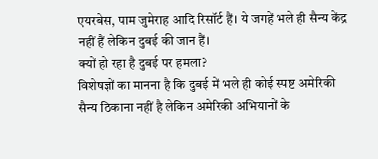एयरबेस, पाम जुमेराह आदि रिसॉर्ट हैं। ये जगहें भले ही सैन्य केंद्र नहीं हैं लेकिन दुबई की जान हैं।
क्यों हो रहा है दुबई पर हमला?
विशेषज्ञों का मानना है कि दुबई में भले ही कोई स्पष्ट अमेरिकी सैन्य ठिकाना नहीं है लेकिन अमेरिकी अभियानों के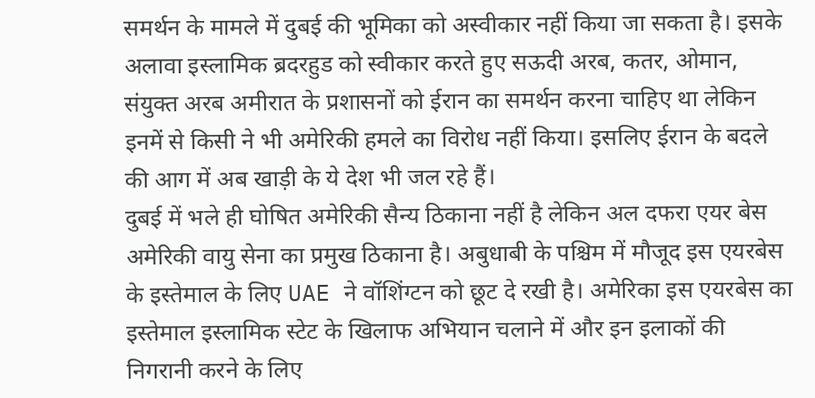समर्थन के मामले में दुबई की भूमिका को अस्वीकार नहीं किया जा सकता है। इसके अलावा इस्लामिक ब्रदरहुड को स्वीकार करते हुए सऊदी अरब, कतर, ओमान, संयुक्त अरब अमीरात के प्रशासनों को ईरान का समर्थन करना चाहिए था लेकिन इनमें से किसी ने भी अमेरिकी हमले का विरोध नहीं किया। इसलिए ईरान के बदले की आग में अब खाड़ी के ये देश भी जल रहे हैं।
दुबई में भले ही घोषित अमेरिकी सैन्य ठिकाना नहीं है लेकिन अल दफरा एयर बेस अमेरिकी वायु सेना का प्रमुख ठिकाना है। अबुधाबी के पश्चिम में मौजूद इस एयरबेस के इस्तेमाल के लिए UAE ने वॉशिंग्टन को छूट दे रखी है। अमेरिका इस एयरबेस का इस्तेमाल इस्लामिक स्टेट के खिलाफ अभियान चलाने में और इन इलाकों की निगरानी करने के लिए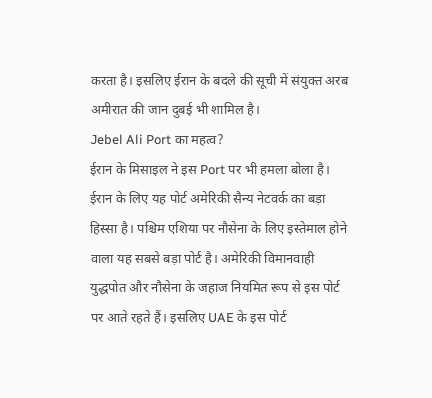करता है। इसलिए ईरान के बदले की सूची में संयुक्त अरब अमीरात की जान दुबई भी शामिल है।
Jebel Ali Port का महत्व?
ईरान के मिसाइल ने इस Port पर भी हमला बोला है। ईरान के लिए यह पोर्ट अमेरिकी सैन्य नेटवर्क का बड़ा हिस्सा है। पश्चिम एशिया पर नौसेना के लिए इस्तेमाल होने वाला यह सबसे बड़ा पोर्ट है। अमेरिकी विमानवाही युद्धपोत और नौसेना के जहाज नियमित रूप से इस पोर्ट पर आते रहते हैं। इसलिए UAE के इस पोर्ट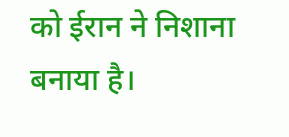को ईरान ने निशाना बनाया है।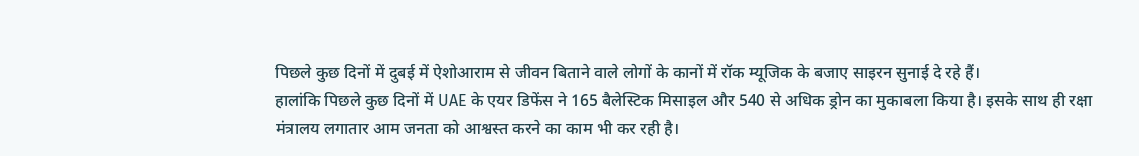पिछले कुछ दिनों में दुबई में ऐशोआराम से जीवन बिताने वाले लोगों के कानों में रॉक म्यूजिक के बजाए साइरन सुनाई दे रहे हैं।
हालांकि पिछले कुछ दिनों में UAE के एयर डिफेंस ने 165 बैलेस्टिक मिसाइल और 540 से अधिक ड्रोन का मुकाबला किया है। इसके साथ ही रक्षा मंत्रालय लगातार आम जनता को आश्वस्त करने का काम भी कर रही है।